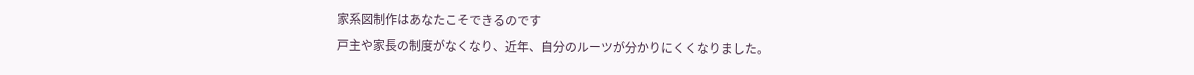家系図制作はあなたこそできるのです
戸主や家長の制度がなくなり、近年、自分のルーツが分かりにくくなりました。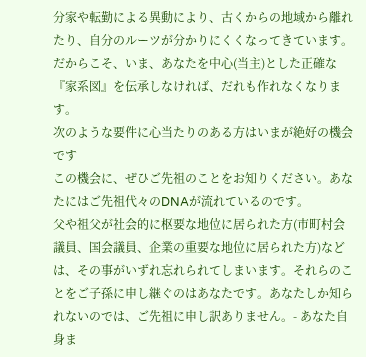分家や転勤による異動により、古くからの地域から離れたり、自分のルーツが分かりにくくなってきています。
だからこそ、いま、あなたを中心(当主)とした正確な『家系図』を伝承しなければ、だれも作れなくなります。
次のような要件に心当たりのある方はいまが絶好の機会です
この機会に、ぜひご先祖のことをお知りください。あなたにはご先祖代々のDNAが流れているのです。
父や祖父が社会的に枢要な地位に居られた方(市町村会議員、国会議員、企業の重要な地位に居られた方)などは、その事がいずれ忘れられてしまいます。それらのことをご子孫に申し継ぐのはあなたです。あなたしか知られないのでは、ご先祖に申し訳ありません。- あなた自身ま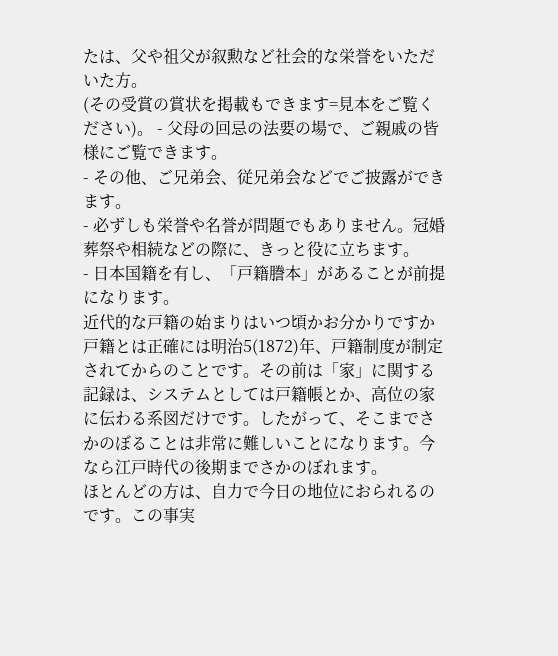たは、父や祖父が叙勲など社会的な栄誉をいただいた方。
(その受賞の賞状を掲載もできます=見本をご覧ください)。 - 父母の回忌の法要の場で、ご親戚の皆様にご覧できます。
- その他、ご兄弟会、従兄弟会などでご披露ができます。
- 必ずしも栄誉や名誉が問題でもありません。冠婚葬祭や相続などの際に、きっと役に立ちます。
- 日本国籍を有し、「戸籍謄本」があることが前提になります。
近代的な戸籍の始まりはいつ頃かお分かりですか
戸籍とは正確には明治5(1872)年、戸籍制度が制定されてからのことです。その前は「家」に関する記録は、システムとしては戸籍帳とか、高位の家に伝わる系図だけです。したがって、そこまでさかのぼることは非常に難しいことになります。今なら江戸時代の後期までさかのぼれます。
ほとんどの方は、自力で今日の地位におられるのです。この事実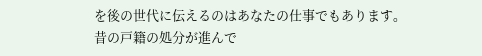を後の世代に伝えるのはあなたの仕事でもあります。
昔の戸籍の処分が進んで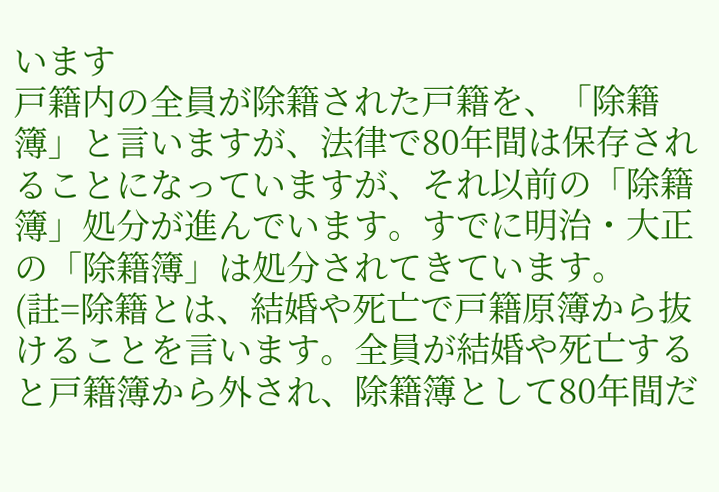います
戸籍内の全員が除籍された戸籍を、「除籍簿」と言いますが、法律で80年間は保存されることになっていますが、それ以前の「除籍簿」処分が進んでいます。すでに明治・大正の「除籍簿」は処分されてきています。
(註=除籍とは、結婚や死亡で戸籍原簿から抜けることを言います。全員が結婚や死亡すると戸籍簿から外され、除籍簿として80年間だ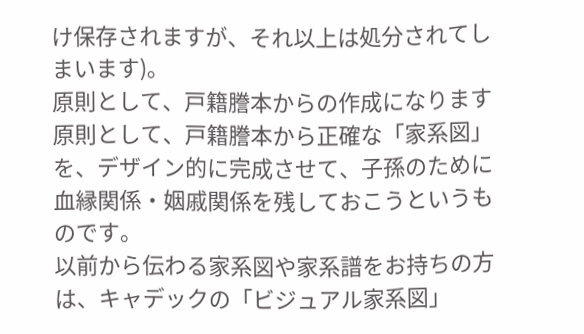け保存されますが、それ以上は処分されてしまいます)。
原則として、戸籍謄本からの作成になります
原則として、戸籍謄本から正確な「家系図」を、デザイン的に完成させて、子孫のために血縁関係・姻戚関係を残しておこうというものです。
以前から伝わる家系図や家系譜をお持ちの方は、キャデックの「ビジュアル家系図」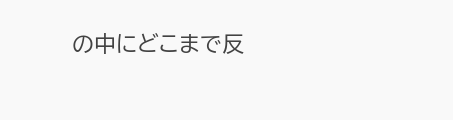の中にどこまで反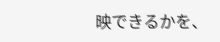映できるかを、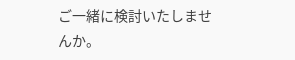ご一緒に検討いたしませんか。